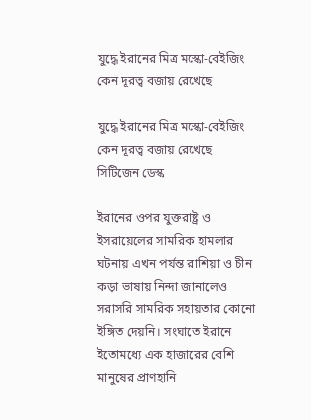যুদ্ধে ইরানের মিত্র মস্কো-বেইজিং কেন দূরত্ব বজায় রেখেছে

যুদ্ধে ইরানের মিত্র মস্কো-বেইজিং কেন দূরত্ব বজায় রেখেছে
সিটিজেন ডেস্ক

ইরানের ওপর যুক্তরাষ্ট্র ও ইসরায়েলের সামরিক হামলার ঘটনায় এখন পর্যন্ত রাশিয়া ও চীন কড়া ভাষায় নিন্দা জানালেও সরাসরি সামরিক সহায়তার কোনো ইঙ্গিত দেয়নি। সংঘাতে ইরানে ইতোমধ্যে এক হাজারের বেশি মানুষের প্রাণহানি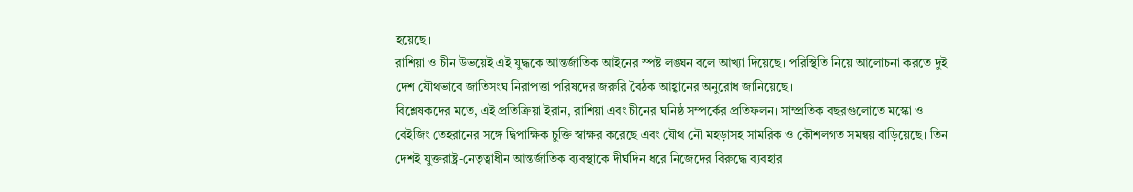হয়েছে।
রাশিয়া ও চীন উভয়েই এই যুদ্ধকে আন্তর্জাতিক আইনের স্পষ্ট লঙ্ঘন বলে আখ্যা দিয়েছে। পরিস্থিতি নিয়ে আলোচনা করতে দুই দেশ যৌথভাবে জাতিসংঘ নিরাপত্তা পরিষদের জরুরি বৈঠক আহ্বানের অনুরোধ জানিয়েছে।
বিশ্লেষকদের মতে, এই প্রতিক্রিয়া ইরান, রাশিয়া এবং চীনের ঘনিষ্ঠ সম্পর্কের প্রতিফলন। সাম্প্রতিক বছরগুলোতে মস্কো ও বেইজিং তেহরানের সঙ্গে দ্বিপাক্ষিক চুক্তি স্বাক্ষর করেছে এবং যৌথ নৌ মহড়াসহ সামরিক ও কৌশলগত সমন্বয় বাড়িয়েছে। তিন দেশই যুক্তরাষ্ট্র-নেতৃত্বাধীন আন্তর্জাতিক ব্যবস্থাকে দীর্ঘদিন ধরে নিজেদের বিরুদ্ধে ব্যবহার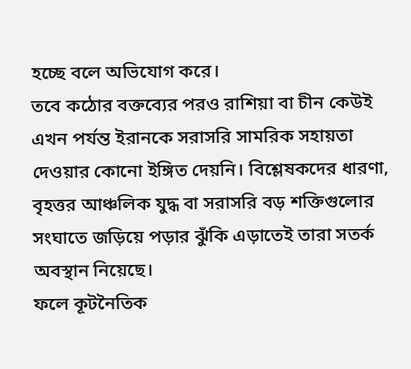হচ্ছে বলে অভিযোগ করে।
তবে কঠোর বক্তব্যের পরও রাশিয়া বা চীন কেউই এখন পর্যন্ত ইরানকে সরাসরি সামরিক সহায়তা দেওয়ার কোনো ইঙ্গিত দেয়নি। বিশ্লেষকদের ধারণা, বৃহত্তর আঞ্চলিক যুদ্ধ বা সরাসরি বড় শক্তিগুলোর সংঘাতে জড়িয়ে পড়ার ঝুঁকি এড়াতেই তারা সতর্ক অবস্থান নিয়েছে।
ফলে কূটনৈতিক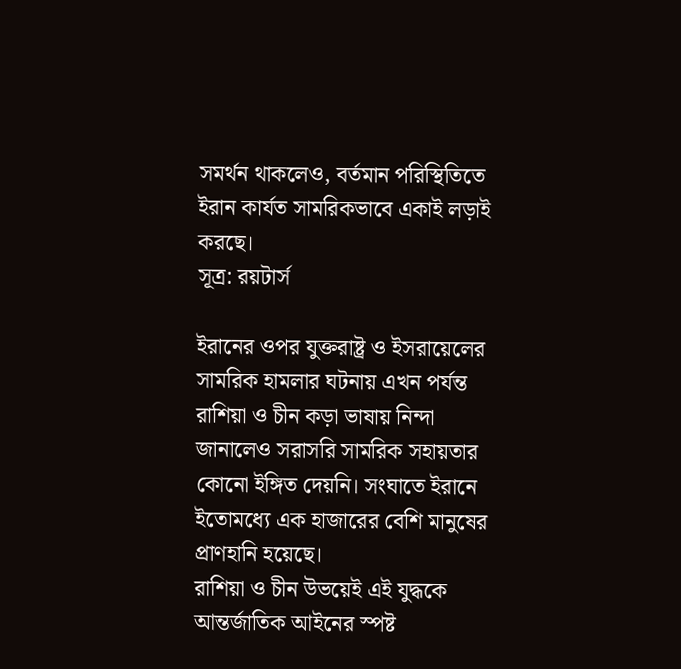সমর্থন থাকলেও, বর্তমান পরিস্থিতিতে ইরান কার্যত সামরিকভাবে একাই লড়াই করছে।
সূত্র: রয়টার্স

ইরানের ওপর যুক্তরাষ্ট্র ও ইসরায়েলের সামরিক হামলার ঘটনায় এখন পর্যন্ত রাশিয়া ও চীন কড়া ভাষায় নিন্দা জানালেও সরাসরি সামরিক সহায়তার কোনো ইঙ্গিত দেয়নি। সংঘাতে ইরানে ইতোমধ্যে এক হাজারের বেশি মানুষের প্রাণহানি হয়েছে।
রাশিয়া ও চীন উভয়েই এই যুদ্ধকে আন্তর্জাতিক আইনের স্পষ্ট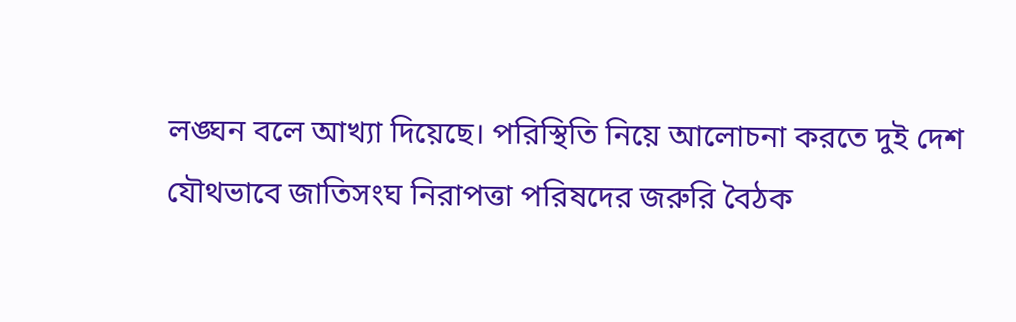লঙ্ঘন বলে আখ্যা দিয়েছে। পরিস্থিতি নিয়ে আলোচনা করতে দুই দেশ যৌথভাবে জাতিসংঘ নিরাপত্তা পরিষদের জরুরি বৈঠক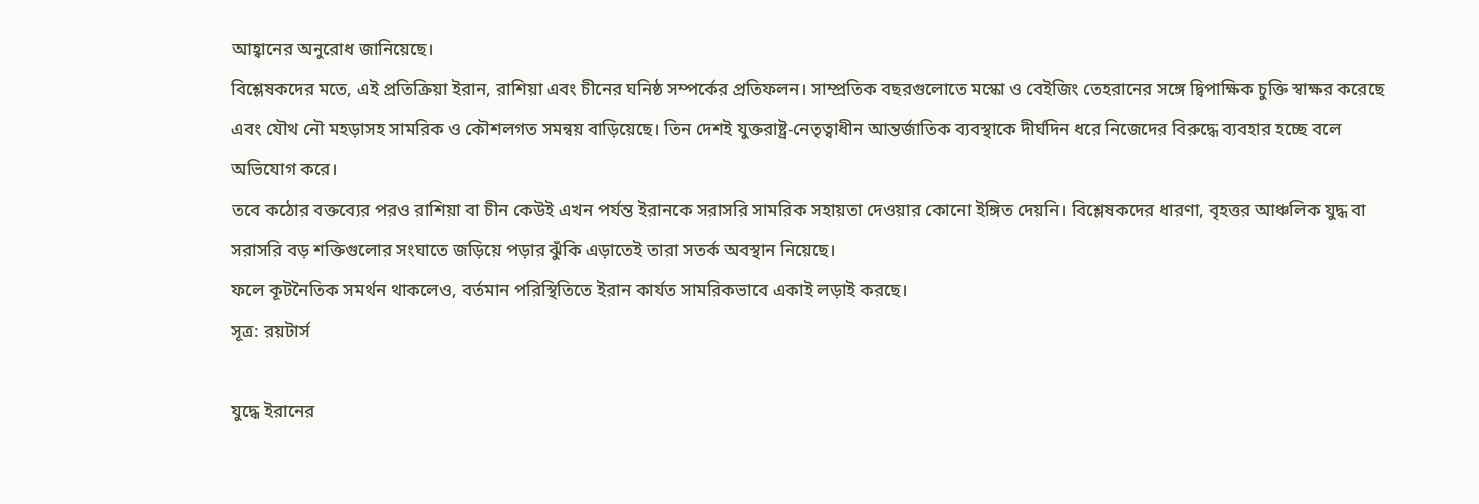আহ্বানের অনুরোধ জানিয়েছে।
বিশ্লেষকদের মতে, এই প্রতিক্রিয়া ইরান, রাশিয়া এবং চীনের ঘনিষ্ঠ সম্পর্কের প্রতিফলন। সাম্প্রতিক বছরগুলোতে মস্কো ও বেইজিং তেহরানের সঙ্গে দ্বিপাক্ষিক চুক্তি স্বাক্ষর করেছে এবং যৌথ নৌ মহড়াসহ সামরিক ও কৌশলগত সমন্বয় বাড়িয়েছে। তিন দেশই যুক্তরাষ্ট্র-নেতৃত্বাধীন আন্তর্জাতিক ব্যবস্থাকে দীর্ঘদিন ধরে নিজেদের বিরুদ্ধে ব্যবহার হচ্ছে বলে অভিযোগ করে।
তবে কঠোর বক্তব্যের পরও রাশিয়া বা চীন কেউই এখন পর্যন্ত ইরানকে সরাসরি সামরিক সহায়তা দেওয়ার কোনো ইঙ্গিত দেয়নি। বিশ্লেষকদের ধারণা, বৃহত্তর আঞ্চলিক যুদ্ধ বা সরাসরি বড় শক্তিগুলোর সংঘাতে জড়িয়ে পড়ার ঝুঁকি এড়াতেই তারা সতর্ক অবস্থান নিয়েছে।
ফলে কূটনৈতিক সমর্থন থাকলেও, বর্তমান পরিস্থিতিতে ইরান কার্যত সামরিকভাবে একাই লড়াই করছে।
সূত্র: রয়টার্স

যুদ্ধে ইরানের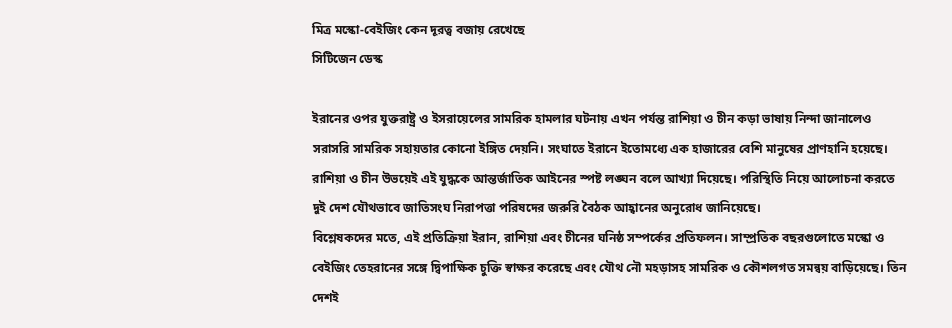মিত্র মস্কো-বেইজিং কেন দূরত্ব বজায় রেখেছে
সিটিজেন ডেস্ক

ইরানের ওপর যুক্তরাষ্ট্র ও ইসরায়েলের সামরিক হামলার ঘটনায় এখন পর্যন্ত রাশিয়া ও চীন কড়া ভাষায় নিন্দা জানালেও সরাসরি সামরিক সহায়তার কোনো ইঙ্গিত দেয়নি। সংঘাতে ইরানে ইতোমধ্যে এক হাজারের বেশি মানুষের প্রাণহানি হয়েছে।
রাশিয়া ও চীন উভয়েই এই যুদ্ধকে আন্তর্জাতিক আইনের স্পষ্ট লঙ্ঘন বলে আখ্যা দিয়েছে। পরিস্থিতি নিয়ে আলোচনা করতে দুই দেশ যৌথভাবে জাতিসংঘ নিরাপত্তা পরিষদের জরুরি বৈঠক আহ্বানের অনুরোধ জানিয়েছে।
বিশ্লেষকদের মতে, এই প্রতিক্রিয়া ইরান, রাশিয়া এবং চীনের ঘনিষ্ঠ সম্পর্কের প্রতিফলন। সাম্প্রতিক বছরগুলোতে মস্কো ও বেইজিং তেহরানের সঙ্গে দ্বিপাক্ষিক চুক্তি স্বাক্ষর করেছে এবং যৌথ নৌ মহড়াসহ সামরিক ও কৌশলগত সমন্বয় বাড়িয়েছে। তিন দেশই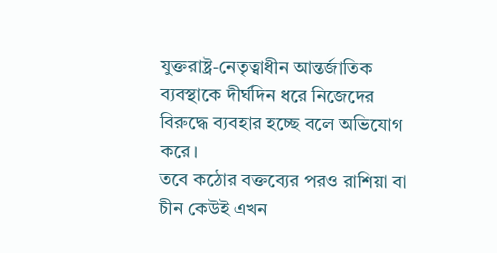যুক্তরাষ্ট্র-নেতৃত্বাধীন আন্তর্জাতিক ব্যবস্থাকে দীর্ঘদিন ধরে নিজেদের বিরুদ্ধে ব্যবহার হচ্ছে বলে অভিযোগ করে।
তবে কঠোর বক্তব্যের পরও রাশিয়া বা চীন কেউই এখন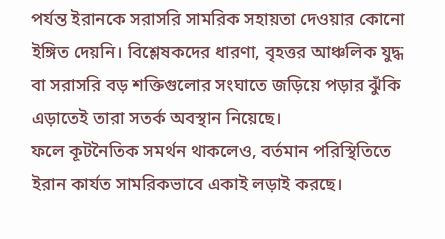পর্যন্ত ইরানকে সরাসরি সামরিক সহায়তা দেওয়ার কোনো ইঙ্গিত দেয়নি। বিশ্লেষকদের ধারণা, বৃহত্তর আঞ্চলিক যুদ্ধ বা সরাসরি বড় শক্তিগুলোর সংঘাতে জড়িয়ে পড়ার ঝুঁকি এড়াতেই তারা সতর্ক অবস্থান নিয়েছে।
ফলে কূটনৈতিক সমর্থন থাকলেও, বর্তমান পরিস্থিতিতে ইরান কার্যত সামরিকভাবে একাই লড়াই করছে।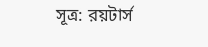সূত্র: রয়টার্স